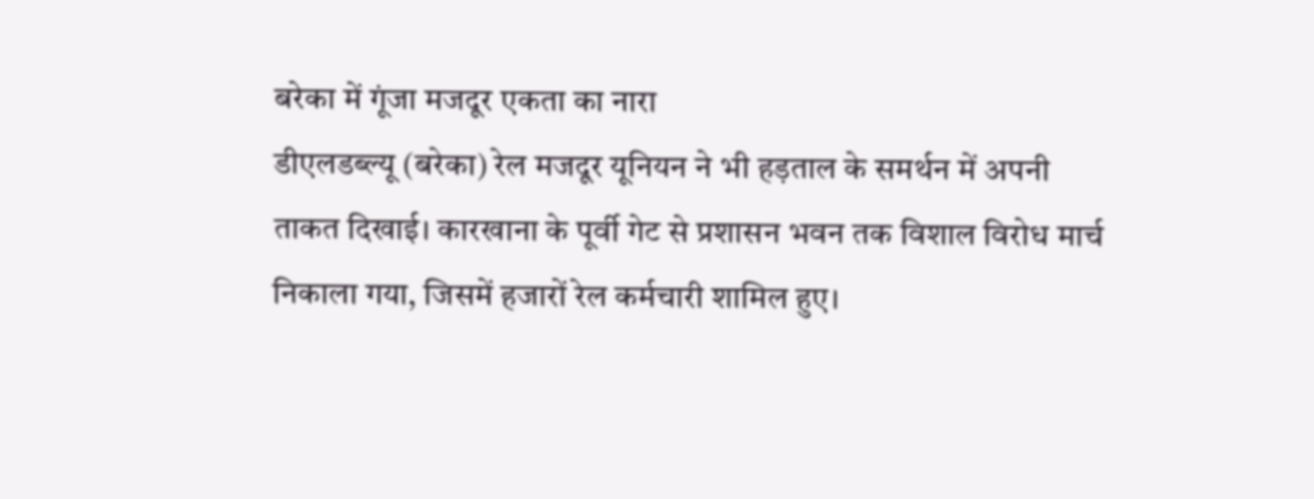बरेका में गूंजा मजदूर एकता का नारा
डीएलडब्ल्यू (बरेका) रेल मजदूर यूनियन ने भी हड़ताल के समर्थन में अपनी ताकत दिखाई। कारखाना के पूर्वी गेट से प्रशासन भवन तक विशाल विरोध मार्च निकाला गया, जिसमें हजारों रेल कर्मचारी शामिल हुए।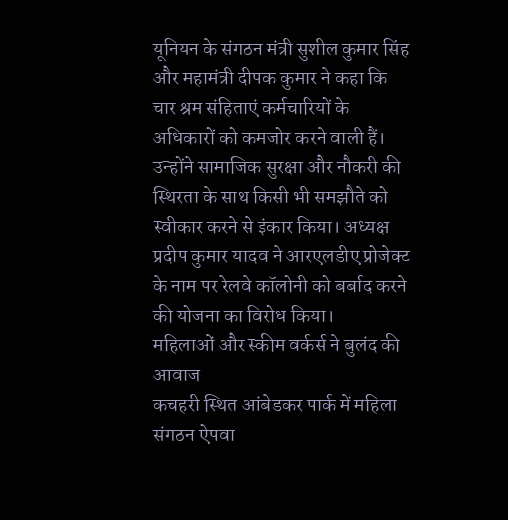यूनियन के संगठन मंत्री सुशील कुमार सिंह और महामंत्री दीपक कुमार ने कहा कि चार श्रम संहिताएं कर्मचारियों के अधिकारों को कमजोर करने वाली हैं। उन्होंने सामाजिक सुरक्षा और नौकरी की स्थिरता के साथ किसी भी समझौते को स्वीकार करने से इंकार किया। अध्यक्ष प्रदीप कुमार यादव ने आरएलडीए प्रोजेक्ट के नाम पर रेलवे कॉलोनी को बर्बाद करने की योजना का विरोध किया।
महिलाओं और स्कीम वर्कर्स ने बुलंद की आवाज
कचहरी स्थित आंबेडकर पार्क में महिला संगठन ऐपवा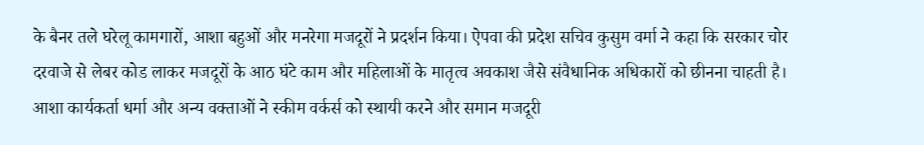के बैनर तले घरेलू कामगारों, आशा बहुओं और मनरेगा मजदूरों ने प्रदर्शन किया। ऐपवा की प्रदेश सचिव कुसुम वर्मा ने कहा कि सरकार चोर दरवाजे से लेबर कोड लाकर मजदूरों के आठ घंटे काम और महिलाओं के मातृत्व अवकाश जैसे संवैधानिक अधिकारों को छीनना चाहती है। आशा कार्यकर्ता धर्मा और अन्य वक्ताओं ने स्कीम वर्कर्स को स्थायी करने और समान मजदूरी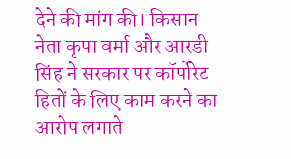देने की मांग की। किसान नेता कृपा वर्मा और आरडी सिंह ने सरकार पर कॉर्पोरेट हितों के लिए काम करने का आरोप लगाते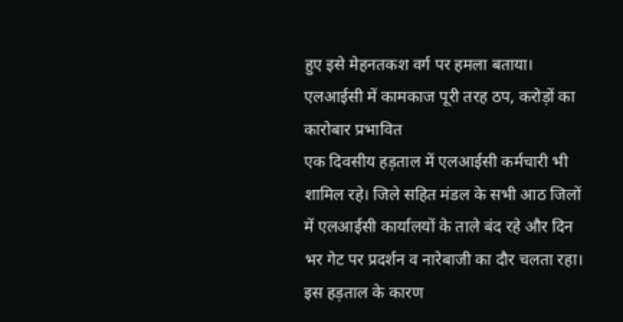हुए इसे मेहनतकश वर्ग पर हमला बताया।
एलआईसी में कामकाज पूरी तरह ठप, करोड़ों का कारोबार प्रभावित
एक दिवसीय हड़ताल में एलआईसी कर्मचारी भी शामिल रहे। जिले सहित मंडल के सभी आठ जिलों में एलआईसी कार्यालयों के ताले बंद रहे और दिन भर गेट पर प्रदर्शन व नारेबाजी का दौर चलता रहा। इस हड़ताल के कारण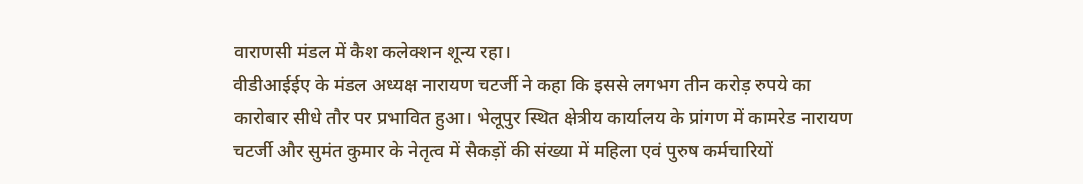वाराणसी मंडल में कैश कलेक्शन शून्य रहा।
वीडीआईईए के मंडल अध्यक्ष नारायण चटर्जी ने कहा कि इससे लगभग तीन करोड़ रुपये का कारोबार सीधे तौर पर प्रभावित हुआ। भेलूपुर स्थित क्षेत्रीय कार्यालय के प्रांगण में कामरेड नारायण चटर्जी और सुमंत कुमार के नेतृत्व में सैकड़ों की संख्या में महिला एवं पुरुष कर्मचारियों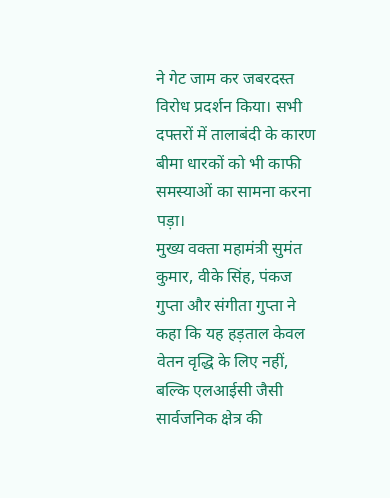ने गेट जाम कर जबरदस्त विरोध प्रदर्शन किया। सभी दफ्तरों में तालाबंदी के कारण बीमा धारकों को भी काफी समस्याओं का सामना करना पड़ा।
मुख्य वक्ता महामंत्री सुमंत कुमार, वीके सिंह, पंकज गुप्ता और संगीता गुप्ता ने कहा कि यह हड़ताल केवल वेतन वृद्धि के लिए नहीं, बल्कि एलआईसी जैसी सार्वजनिक क्षेत्र की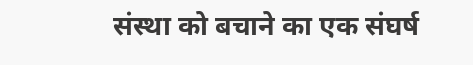संस्था को बचाने का एक संघर्ष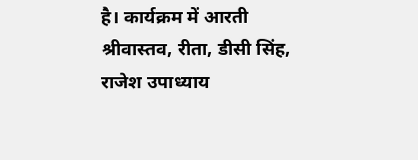है। कार्यक्रम में आरती श्रीवास्तव, रीता, डीसी सिंह, राजेश उपाध्याय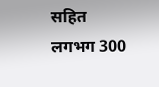सहित लगभग 300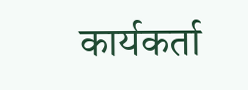कार्यकर्ता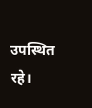उपस्थित रहे।